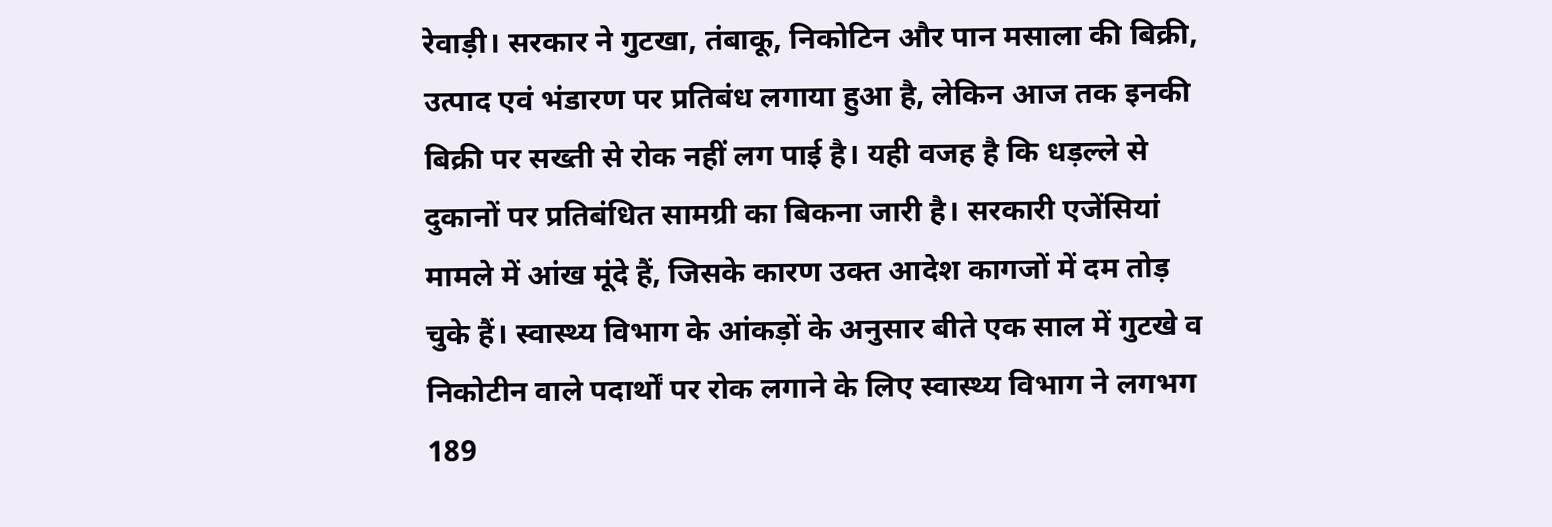रेवाड़ी। सरकार ने गुटखा, तंबाकू, निकोटिन और पान मसाला की बिक्री, उत्पाद एवं भंडारण पर प्रतिबंध लगाया हुआ है, लेकिन आज तक इनकी बिक्री पर सख्ती से रोक नहीं लग पाई है। यही वजह है कि धड़ल्ले से दुकानों पर प्रतिबंधित सामग्री का बिकना जारी है। सरकारी एजेंसियां मामले में आंख मूंदे हैं, जिसके कारण उक्त आदेश कागजों में दम तोड़ चुके हैं। स्वास्थ्य विभाग के आंकड़ों के अनुसार बीते एक साल में गुटखे व निकोटीन वाले पदार्थों पर रोक लगाने के लिए स्वास्थ्य विभाग ने लगभग 189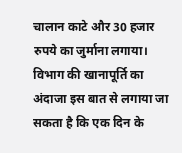चालान काटे और 30 हजार रुपये का जुर्माना लगाया। विभाग की खानापूर्ति का अंदाजा इस बात से लगाया जा सकता है कि एक दिन के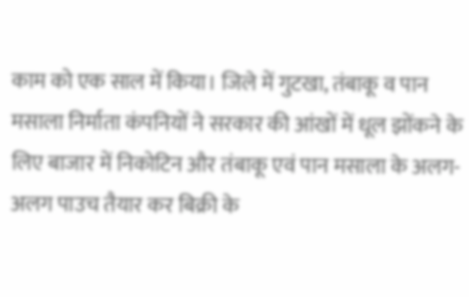काम को एक साल में किया। जिले में गुटखा, तंबाकू व पान मसाला निर्माता कंपनियों ने सरकार की आंखों में धूल झोंकने के लिए बाजार में निकोटिन और तंबाकू एवं पान मसाला के अलग-अलग पाउच तैयार कर बिक्री के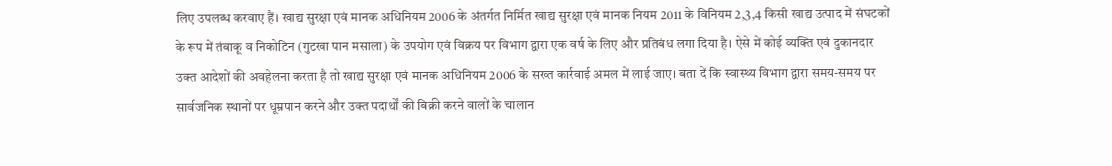लिए उपलब्ध करवाए हैं। खाद्य सुरक्षा एवं मानक अधिनियम 2006 के अंतर्गत निर्मित खाद्य सुरक्षा एवं मानक नियम 2011 के विनियम 2,3,4 किसी खाद्य उत्पाद में संघटकों के रूप में तंबाकू व निकोटिन (गुटखा पान मसाला) के उपयोग एवं विक्रय पर विभाग द्वारा एक वर्ष के लिए और प्रतिबंध लगा दिया है। ऐसे में कोई व्यक्ति एवं दुकानदार उक्त आदेशों की अवहेलना करता है तो खाद्य सुरक्षा एवं मानक अधिनियम 2006 के सख्त कार्रवाई अमल में लाई जाए। बता दें कि स्वास्थ्य विभाग द्वारा समय-समय पर सार्वजनिक स्थानों पर धूम्रपान करने और उक्त पदार्थों की बिक्री करने वालों के चालान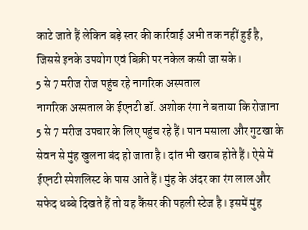काटे जाते हैं लेकिन बड़े स्तर की कार्रवाई अभी तक नहीं हुई है, जिससे इनके उपयोग एवं बिक्री पर नकेल कसी जा सके।
5 से 7 मरीज रोज पहुंच रहे नागरिक अस्पताल
नागरिक अस्पताल के ईएनटी डॉ. अशोक रंगा ने बताया कि रोजाना 5 से 7 मरीज उपचार के लिए पहुंच रहे हैं। पान मसाला और गुटखा के सेवन से मुंह खुलना बंद हो जाता है। दांत भी खराब होते हैं। ऐसे में ईएनटी स्पेशलिस्ट के पास आते हैं। मुंह के अंदर का रंग लाल और सफेद धब्बे दिखते हैं तो यह कैंसर की पहली स्टेज है। इसमें मुंह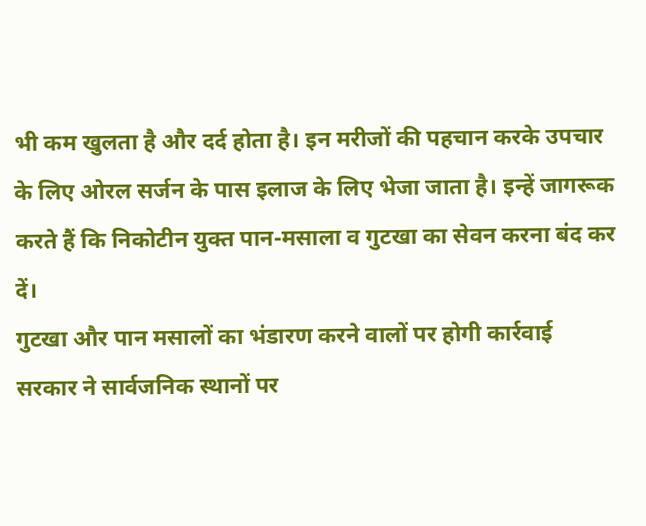भी कम खुलता है और दर्द होता है। इन मरीजों की पहचान करके उपचार के लिए ओरल सर्जन के पास इलाज के लिए भेजा जाता है। इन्हें जागरूक करते हैं कि निकोटीन युक्त पान-मसाला व गुटखा का सेवन करना बंद कर दें।
गुटखा और पान मसालों का भंडारण करने वालों पर होगी कार्रवाई
सरकार ने सार्वजनिक स्थानों पर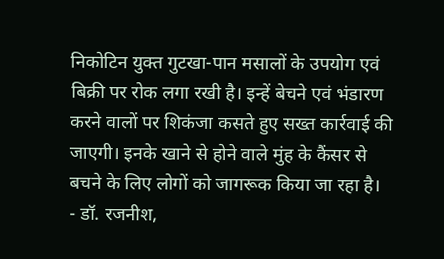निकोटिन युक्त गुटखा-पान मसालों के उपयोग एवं बिक्री पर रोक लगा रखी है। इन्हें बेचने एवं भंडारण करने वालों पर शिकंजा कसते हुए सख्त कार्रवाई की जाएगी। इनके खाने से होने वाले मुंह के कैंसर से बचने के लिए लोगों को जागरूक किया जा रहा है।
- डॉ. रजनीश,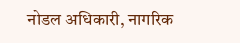नोडल अधिकारी, नागरिक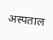अस्पताल